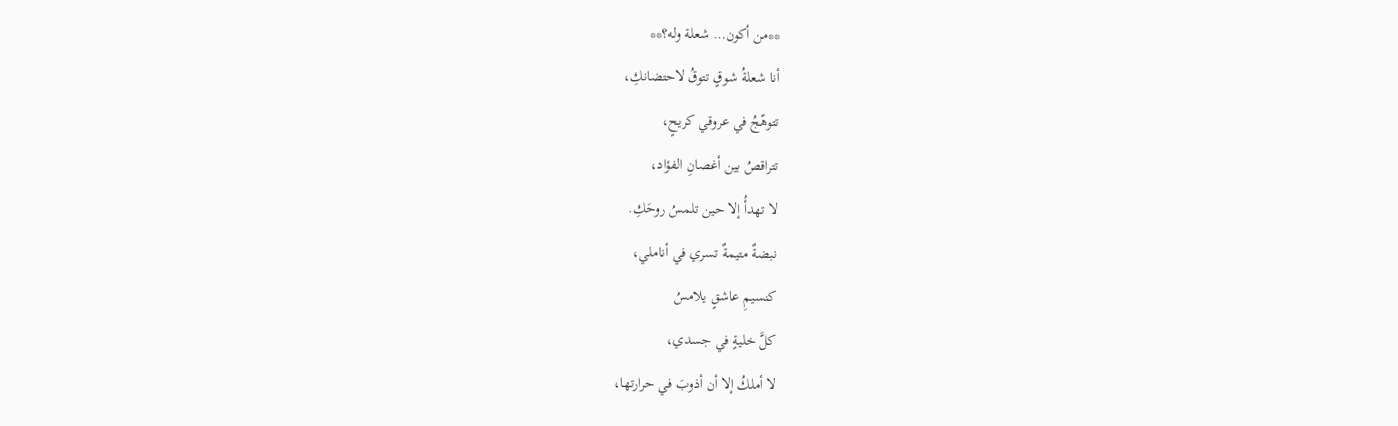**من أكون… شعلة وله؟**
أنا شعلةُ شوقٍ تتوقُ لاحتضانكِ،
تتوهّجُ في عروقي كريحٍ،
تتراقصُ بين أغصانِ الفؤاد،
لا تهدأُ إلا حين تلمسُ روحَكِ.
نبضةٌ متيمةٌ تسري في أناملي،
كنسيمِ عاشقٍ يلامسُ
كلَّ خليةٍ في جسدي،
لا أملكُ إلا أن أذوبَ في حرارتها،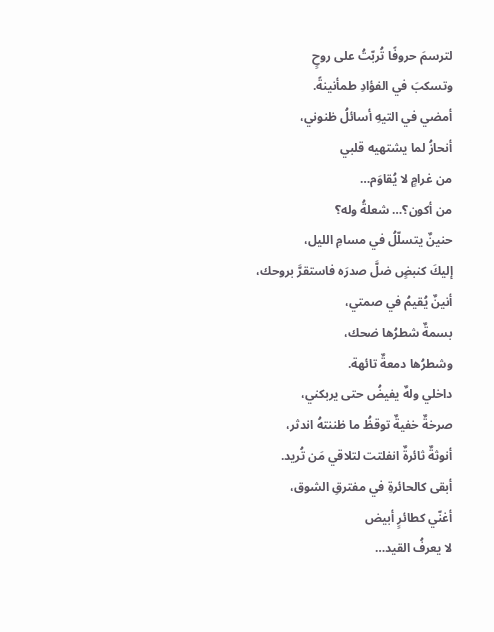لترسمَ حروفًا تُربّتُ على روحٍ
وتسكبَ في الفؤادِ طمأنينةً.
أمضي في التيهِ أسائلُ ظنوني،
أنحازُ لما يشتهيه قلبي
من غرامٍ لا يُقاوَم…
من أكون؟… شعلةُ وله؟
حنينٌ يتسلّلُ في مسامِ الليل،
إليكَ كنبضٍ ضلَّ صدرَه فاستقرَّ بروحك،
أنينٌ يُقيمُ في صمتي،
بسمةٌ شطرُها ضحك،
وشطرُها دمعةٌ تائهة.
داخلي ولهٌ يفيضُ حتى يربكني،
صرخةٌ خفيةٌ توقظُ ما ظننتهُ اندثر،
أنوثةٌ ثائرةٌ انفلتت لتلاقي مَن تُريد.
أبقى كالحائرةِ في مفترقِ الشوق،
أغنّي كطائرٍ أبيض
لا يعرفُ القيد…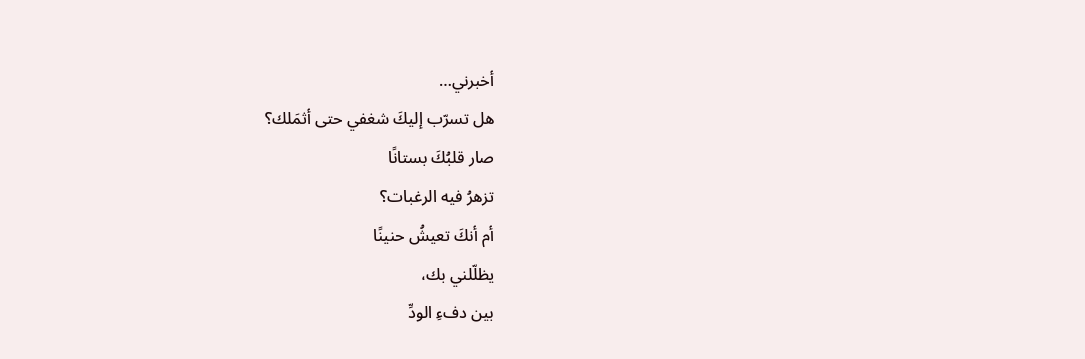أخبرني…
هل تسرّب إليكَ شغفي حتى أثمَلك؟
صار قلبُكَ بستانًا
تزهرُ فيه الرغبات؟
أم أنكَ تعيشُ حنينًا
يظلّلني بك،
بين دفءِ الودِّ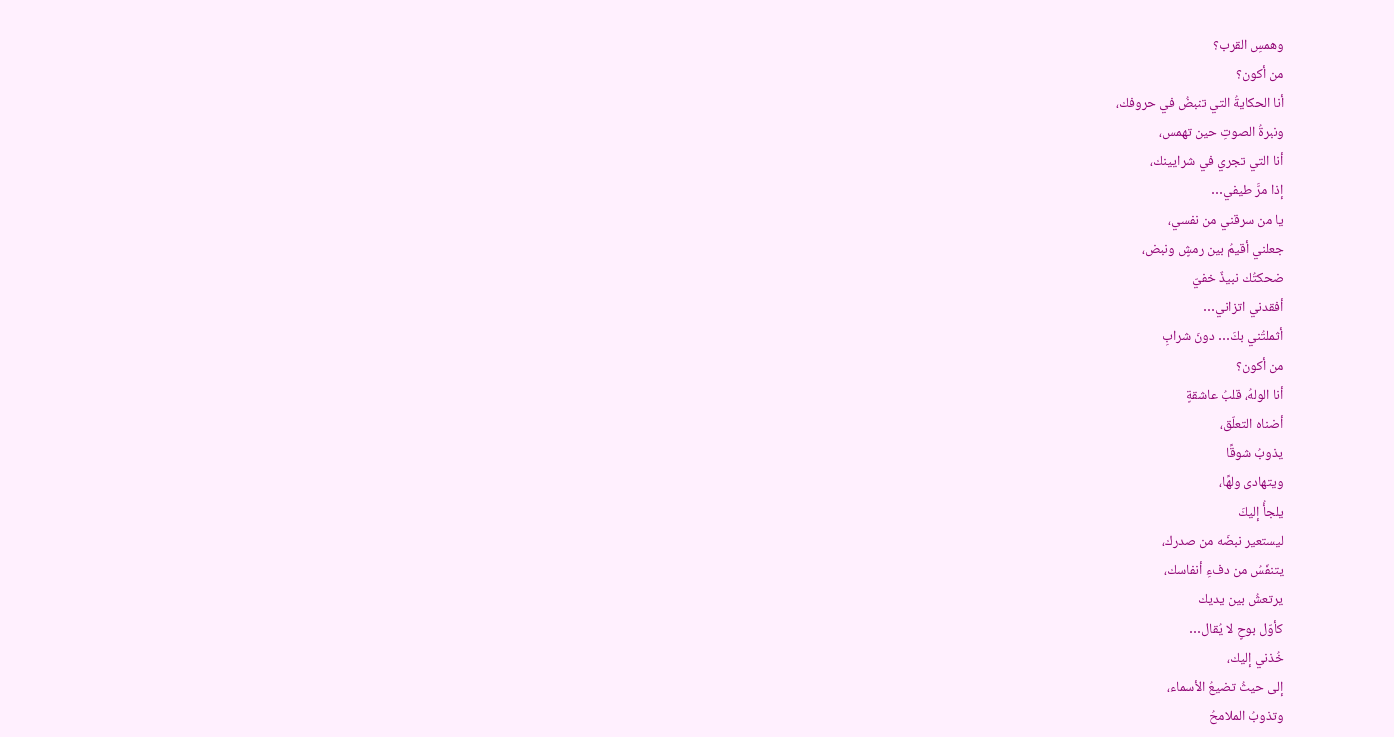وهمسِ القرب؟
من أكون؟
أنا الحكايةُ التي تنبضُ في حروفك،
ونبرةُ الصوتِ حين تهمس،
أنا التي تجري في شرايينك،
إذا مرَّ طيفي…
يا من سرقني من نفسي،
جعلني أقيمُ بين رمشٍ ونبض،
ضحكتُك نبيذٌ خفيّ
أفقدني اتزاني…
أثملتُني بكَ… دونَ شرابِ
من أكون؟
أنا الولهُ، قلبُ عاشقةٍ
أضناه التعلّق،
يذوبُ شوقًا
ويتهادى ولهًا،
يلجأُ إليكَ
ليستعير نبضَه من صدرك،
يتنفّسُ من دفءِ أنفاسك،
يرتعشُ بين يديك
كأوّل بوحٍ لا يُقال…
خُذني إليك،
إلى حيثُ تضيعُ الأسماء،
وتذوبُ الملامحُ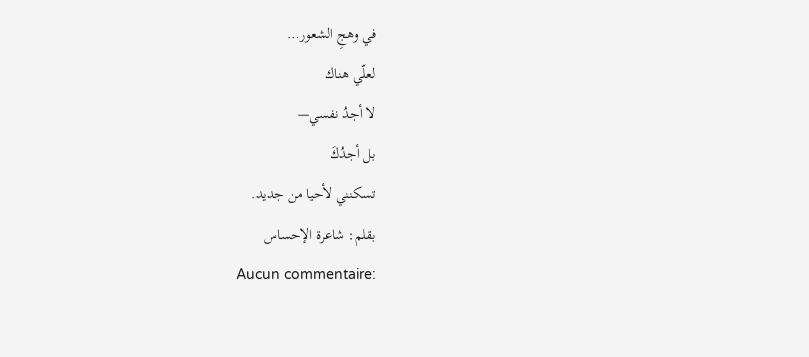في وهجِ الشعور…
لعلّي هناك
لا أجدُ نفسي—
بل أجدُكَ
تسكنني لأحيا من جديد.
بقلم: شاعرة الإحساس
Aucun commentaire: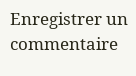Enregistrer un commentaire